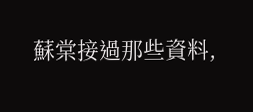蘇棠接過那些資料,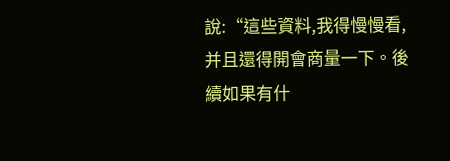說:“這些資料,我得慢慢看,并且還得開會商量一下。後續如果有什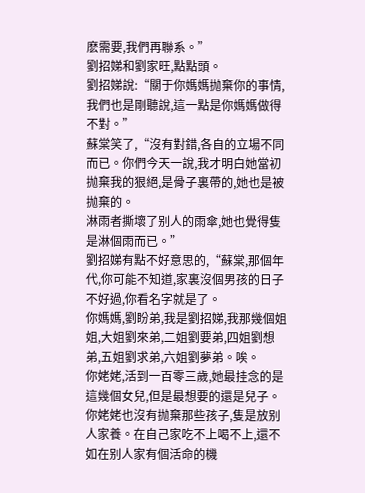麽需要,我們再聯系。”
劉招娣和劉家旺,點點頭。
劉招娣說:“關于你媽媽抛棄你的事情,我們也是剛聽說,這一點是你媽媽做得不對。”
蘇棠笑了,“沒有對錯,各自的立場不同而已。你們今天一說,我才明白她當初抛棄我的狠絕,是骨子裏帶的,她也是被抛棄的。
淋雨者撕壞了别人的雨傘,她也覺得隻是淋個雨而已。”
劉招娣有點不好意思的,“蘇棠,那個年代,你可能不知道,家裏沒個男孩的日子不好過,你看名字就是了。
你媽媽,劉盼弟,我是劉招娣,我那幾個姐姐,大姐劉來弟,二姐劉要弟,四姐劉想弟,五姐劉求弟,六姐劉夢弟。唉。
你姥姥,活到一百零三歲,她最挂念的是這幾個女兒,但是最想要的還是兒子。
你姥姥也沒有抛棄那些孩子,隻是放别人家養。在自己家吃不上喝不上,還不如在别人家有個活命的機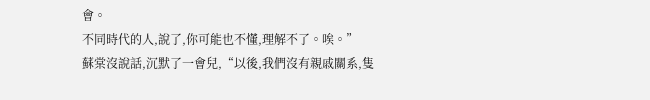會。
不同時代的人,說了,你可能也不懂,理解不了。唉。”
蘇棠沒說話,沉默了一會兒,“以後,我們沒有親戚關系,隻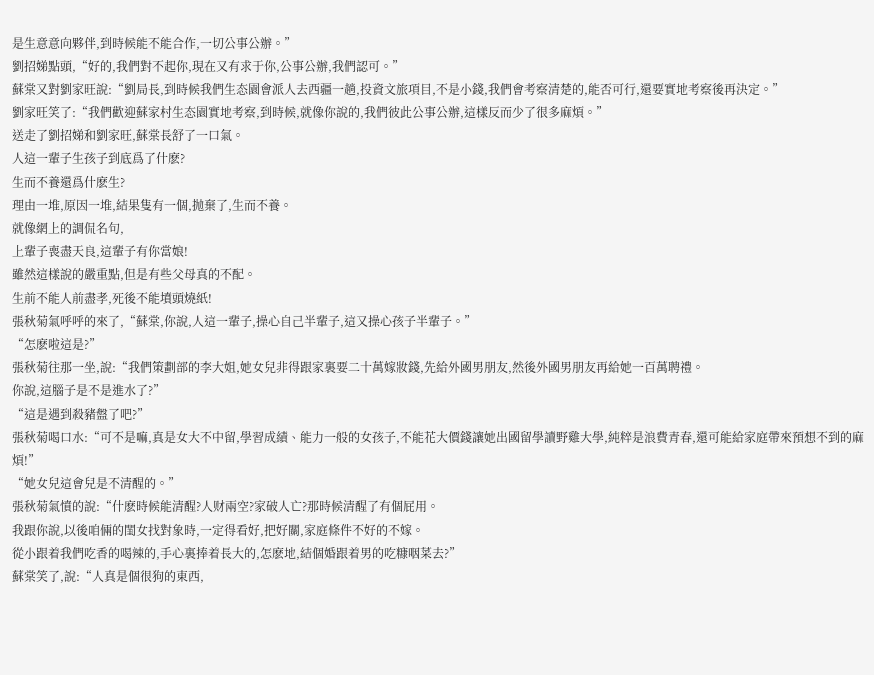是生意意向夥伴,到時候能不能合作,一切公事公辦。”
劉招娣點頭,“好的,我們對不起你,現在又有求于你,公事公辦,我們認可。”
蘇棠又對劉家旺說:“劉局長,到時候我們生态園會派人去西疆一趟,投資文旅項目,不是小錢,我們會考察清楚的,能否可行,還要實地考察後再決定。”
劉家旺笑了:“我們歡迎蘇家村生态園實地考察,到時候,就像你說的,我們彼此公事公辦,這樣反而少了很多麻煩。”
送走了劉招娣和劉家旺,蘇棠長舒了一口氣。
人這一輩子生孩子到底爲了什麽?
生而不養還爲什麽生?
理由一堆,原因一堆,結果隻有一個,抛棄了,生而不養。
就像網上的調侃名句,
上輩子喪盡天良,這輩子有你當娘!
雖然這樣說的嚴重點,但是有些父母真的不配。
生前不能人前盡孝,死後不能墳頭燒紙!
張秋菊氣呼呼的來了,“蘇棠,你說,人這一輩子,操心自己半輩子,這又操心孩子半輩子。”
“怎麽啦這是?”
張秋菊往那一坐,說:“我們策劃部的李大姐,她女兒非得跟家裏要二十萬嫁妝錢,先給外國男朋友,然後外國男朋友再給她一百萬聘禮。
你說,這腦子是不是進水了?”
“這是遇到殺豬盤了吧?”
張秋菊喝口水:“可不是嘛,真是女大不中留,學習成績、能力一般的女孩子,不能花大價錢讓她出國留學讀野雞大學,純粹是浪費青春,還可能給家庭帶來預想不到的麻煩!”
“她女兒這會兒是不清醒的。”
張秋菊氣憤的說:“什麽時候能清醒?人财兩空?家破人亡?那時候清醒了有個屁用。
我跟你說,以後咱倆的閨女找對象時,一定得看好,把好關,家庭條件不好的不嫁。
從小跟着我們吃香的喝辣的,手心裏捧着長大的,怎麽地,結個婚跟着男的吃糠咽菜去?”
蘇棠笑了,說:“人真是個很狗的東西,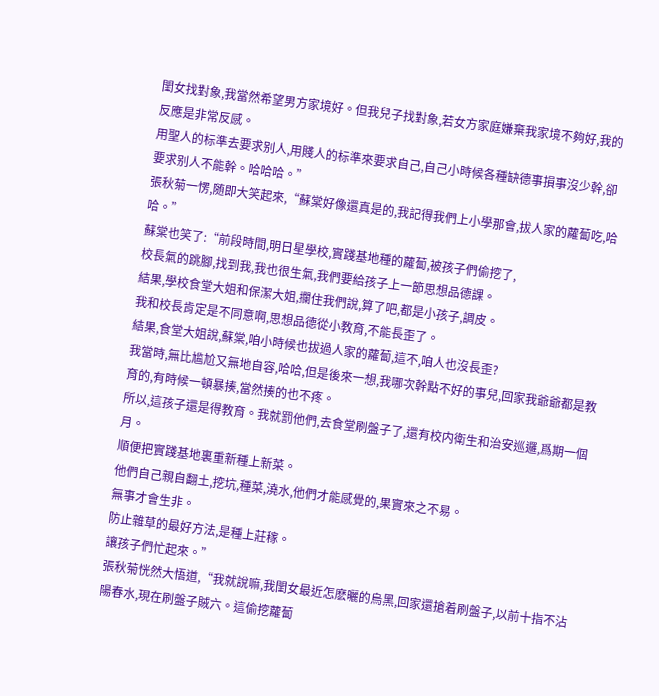閨女找對象,我當然希望男方家境好。但我兒子找對象,若女方家庭嫌棄我家境不夠好,我的反應是非常反感。
用聖人的标準去要求别人,用賤人的标準來要求自己,自己小時候各種缺德事損事沒少幹,卻要求别人不能幹。哈哈哈。”
張秋菊一愣,随即大笑起來,“蘇棠好像還真是的,我記得我們上小學那會,拔人家的蘿蔔吃,哈哈。”
蘇棠也笑了:“前段時間,明日星學校,實踐基地種的蘿蔔,被孩子們偷挖了,
校長氣的跳腳,找到我,我也很生氣,我們要給孩子上一節思想品德課。
結果,學校食堂大姐和保潔大姐,攔住我們說,算了吧,都是小孩子,調皮。
我和校長肯定是不同意啊,思想品德從小教育,不能長歪了。
結果,食堂大姐說,蘇棠,咱小時候也拔過人家的蘿蔔,這不,咱人也沒長歪?
我當時,無比尴尬又無地自容,哈哈,但是後來一想,我哪次幹點不好的事兒,回家我爺爺都是教育的,有時候一頓暴揍,當然揍的也不疼。
所以,這孩子還是得教育。我就罰他們,去食堂刷盤子了,還有校内衛生和治安巡邏,爲期一個月。
順便把實踐基地裏重新種上新菜。
他們自己親自翻土,挖坑,種菜,澆水,他們才能感覺的,果實來之不易。
無事才會生非。
防止雜草的最好方法,是種上莊稼。
讓孩子們忙起來。”
張秋菊恍然大悟道,“我就說嘛,我閨女最近怎麽曬的烏黑,回家還搶着刷盤子,以前十指不沾陽春水,現在刷盤子賊六。這偷挖蘿蔔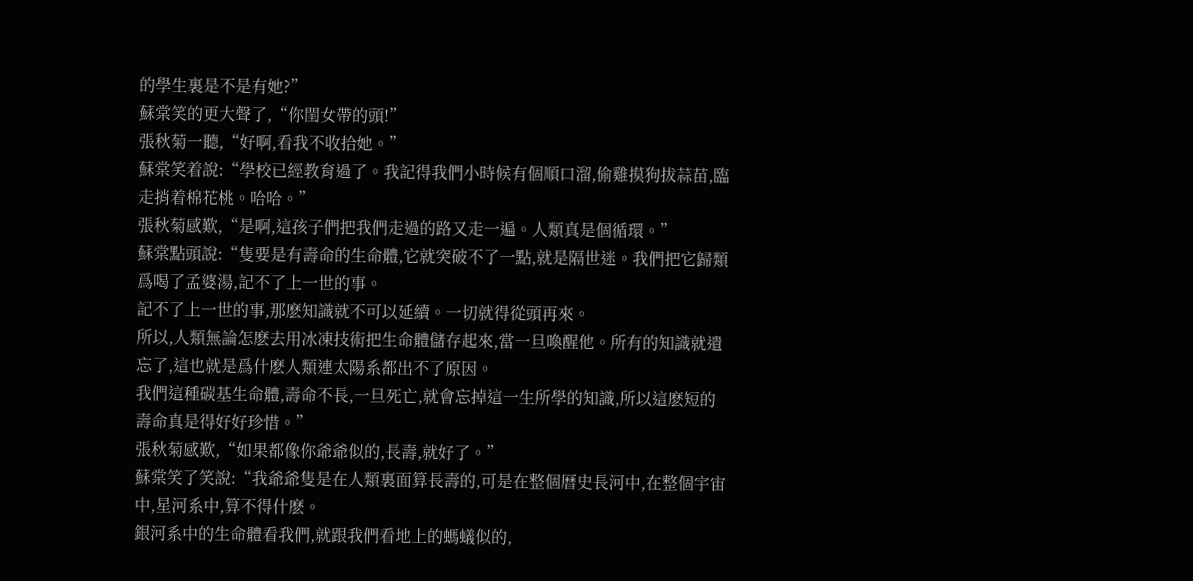的學生裏是不是有她?”
蘇棠笑的更大聲了,“你閨女帶的頭!”
張秋菊一聽,“好啊,看我不收拾她。”
蘇棠笑着說:“學校已經教育過了。我記得我們小時候有個順口溜,偷雞摸狗拔蒜苗,臨走捎着棉花桃。哈哈。”
張秋菊感歎,“是啊,這孩子們把我們走過的路又走一遍。人類真是個循環。”
蘇棠點頭說:“隻要是有壽命的生命體,它就突破不了一點,就是隔世迷。我們把它歸類爲喝了孟婆湯,記不了上一世的事。
記不了上一世的事,那麽知識就不可以延續。一切就得從頭再來。
所以,人類無論怎麽去用冰凍技術把生命體儲存起來,當一旦喚醒他。所有的知識就遺忘了,這也就是爲什麽人類連太陽系都出不了原因。
我們這種碳基生命體,壽命不長,一旦死亡,就會忘掉這一生所學的知識,所以這麽短的壽命真是得好好珍惜。”
張秋菊感歎,“如果都像你爺爺似的,長壽,就好了。”
蘇棠笑了笑說:“我爺爺隻是在人類裏面算長壽的,可是在整個曆史長河中,在整個宇宙中,星河系中,算不得什麽。
銀河系中的生命體看我們,就跟我們看地上的螞蟻似的,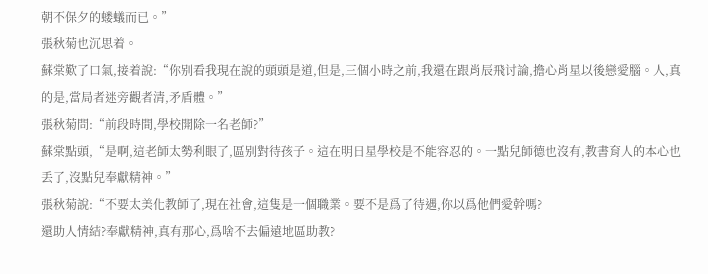朝不保夕的蝼蟻而已。”
張秋菊也沉思着。
蘇棠歎了口氣,接着說:“你别看我現在說的頭頭是道,但是,三個小時之前,我還在跟肖辰飛讨論,擔心肖星以後戀愛腦。人,真的是,當局者迷旁觀者清,矛盾體。”
張秋菊問:“前段時間,學校開除一名老師?”
蘇棠點頭,“是啊,這老師太勢利眼了,區别對待孩子。這在明日星學校是不能容忍的。一點兒師德也沒有,教書育人的本心也丢了,沒點兒奉獻精神。”
張秋菊說:“不要太美化教師了,現在社會,這隻是一個職業。要不是爲了待遇,你以爲他們愛幹嗎?
還助人情結?奉獻精神,真有那心,爲啥不去偏遠地區助教?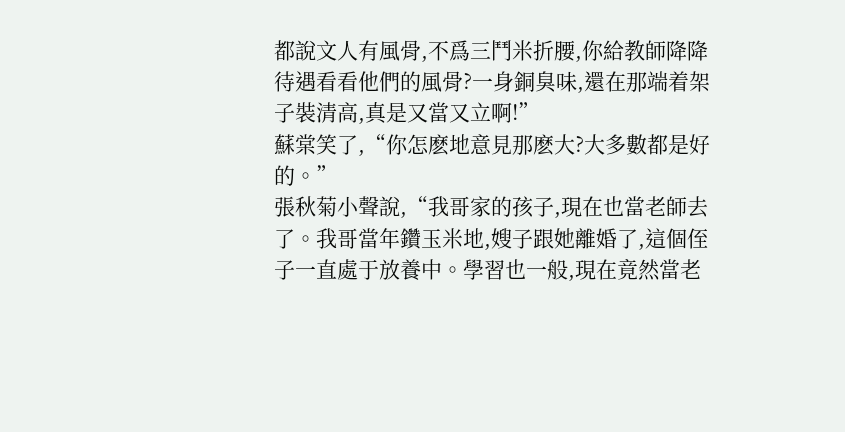都說文人有風骨,不爲三鬥米折腰,你給教師降降待遇看看他們的風骨?一身銅臭味,還在那端着架子裝清高,真是又當又立啊!”
蘇棠笑了,“你怎麽地意見那麽大?大多數都是好的。”
張秋菊小聲說,“我哥家的孩子,現在也當老師去了。我哥當年鑽玉米地,嫂子跟她離婚了,這個侄子一直處于放養中。學習也一般,現在竟然當老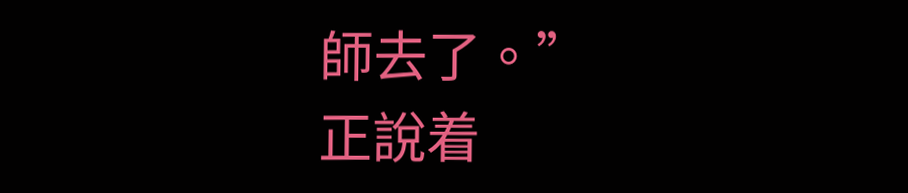師去了。”
正說着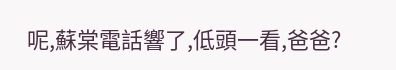呢,蘇棠電話響了,低頭一看,爸爸?